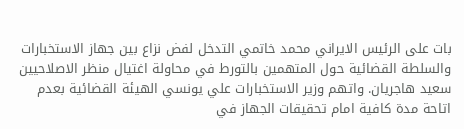بات على الرئيس الايراني محمد خاتمي التدخل لفض نزاع بين جهاز الاستخبارات والسلطة القضائية حول المتهمين بالتورط في محاولة اغتيال منظر الاصلاحيين سعيد هاجريان. واتهم وزير الاستخبارات علي يونسي الهيئة القضائية بعدم اتاحة مدة كافية امام تحقيقات الجهاز في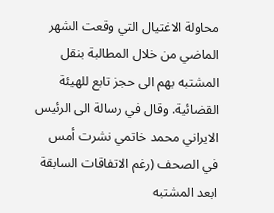محاولة الاغتيال التي وقعت الشهر الماضي من خلال المطالبة بنقل المشتبه بهم الى حجز تابع للهيئة القضائية. وقال في رسالة الى الرئيس الايراني محمد خاتمي نشرت أمس في الصحف (رغم الاتفاقات السابقة ابعد المشتبه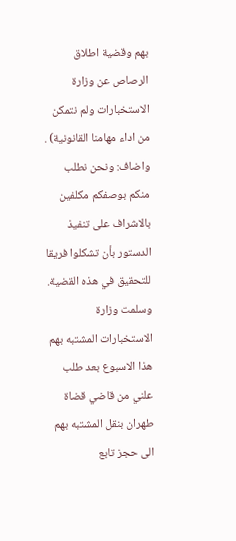بهم وقضية اطلاق الرصاص عن وزارة الاستخبارات ولم نتمكن من اداء مهامنا القانونية) . واضاف: ونحن نطلب منكم بوصفكم مكلفين بالاشراف على تنفيذ الدستور بأن تشكلوا فريقا للتحقيق في هذه القضية. وسلمت وزارة الاستخبارات المشتبه بهم هذا الاسبوع بعد طلب علني من قاضي قضاة طهران بنقل المشتبه بهم الى حجز تابع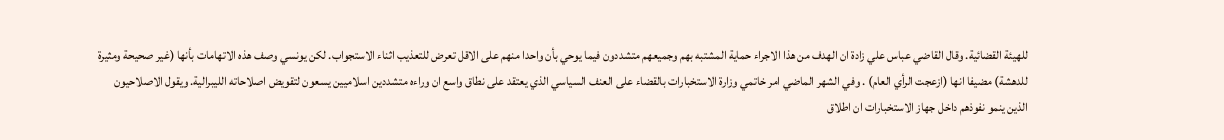للهيئة القضائية. وقال القاضي عباس علي زادة ان الهدف من هذا الاجراء حماية المشتبه بهم وجميعهم متشددون فيما يوحي بأن واحدا منهم على الاقل تعرض للتعذيب اثناء الاستجواب. لكن يونسي وصف هذه الاتهامات بأنها (غير صحيحة ومثيرة للدهشة) مضيفا انها (ازعجت الرأي العام) . وفي الشهر الماضي امر خاتمي وزارة الاستخبارات بالقضاء على العنف السياسي الذي يعتقد على نطاق واسع ان وراءه متشددين اسلاميين يسعون لتقويض اصلاحاته الليبرالية. ويقول الاصلاحيون الذين ينمو نفوذهم داخل جهاز الاستخبارات ان اطلاق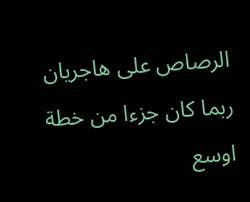الرصاص على هاجريان ربما كان جزءا من خطة اوسع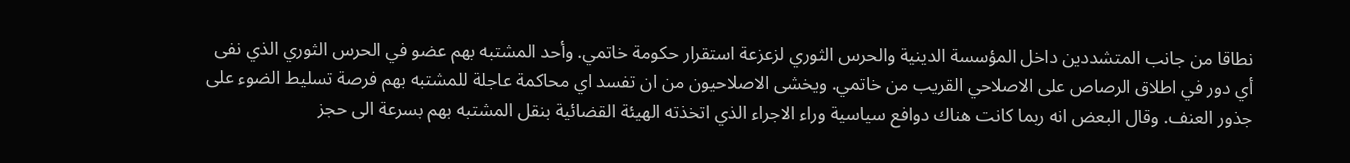نطاقا من جانب المتشددين داخل المؤسسة الدينية والحرس الثوري لزعزعة استقرار حكومة خاتمي. وأحد المشتبه بهم عضو في الحرس الثوري الذي نفى أي دور في اطلاق الرصاص على الاصلاحي القريب من خاتمي. ويخشى الاصلاحيون من ان تفسد اي محاكمة عاجلة للمشتبه بهم فرصة تسليط الضوء على جذور العنف. وقال البعض انه ربما كانت هناك دوافع سياسية وراء الاجراء الذي اتخذته الهيئة القضائية بنقل المشتبه بهم بسرعة الى حجز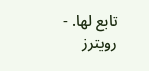تابع لها. - رويترز